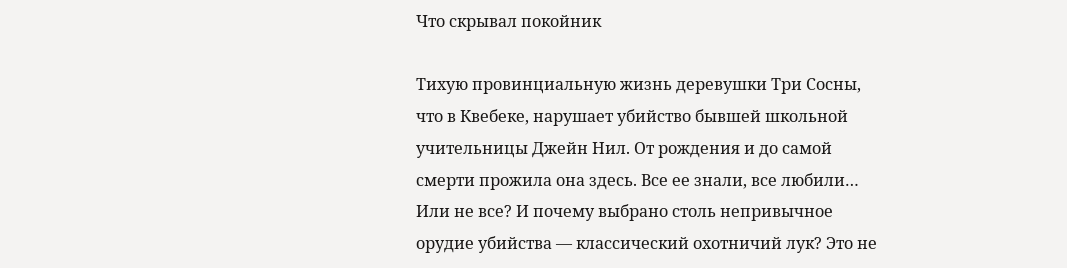Что скрывал покойник

Тихую провинциальную жизнь деревушки Три Сосны, что в Квебеке, нарушает убийство бывшей школьной учительницы Джейн Нил. От рождения и до самой смерти прожила она здесь. Все ее знали, все любили… Или не все? И почему выбрано столь непривычное орудие убийства — классический охотничий лук? Это не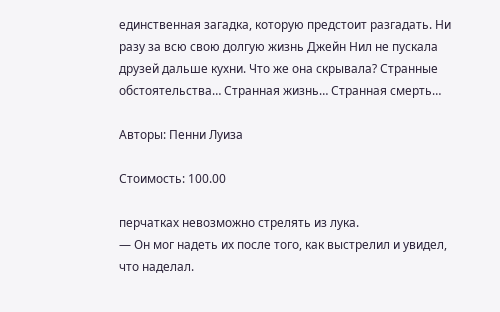единственная загадка, которую предстоит разгадать. Ни разу за всю свою долгую жизнь Джейн Нил не пускала друзей дальше кухни. Что же она скрывала? Странные обстоятельства… Странная жизнь… Странная смерть…

Авторы: Пенни Луиза

Стоимость: 100.00

перчатках невозможно стрелять из лука.
— Он мог надеть их после того, как выстрелил и увидел, что наделал.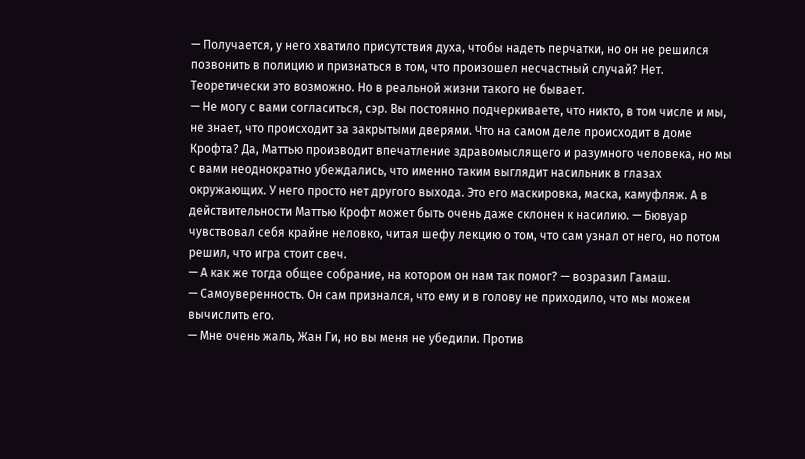— Получается, у него хватило присутствия духа, чтобы надеть перчатки, но он не решился позвонить в полицию и признаться в том, что произошел несчастный случай? Нет. Теоретически это возможно. Но в реальной жизни такого не бывает.
— Не могу с вами согласиться, сэр. Вы постоянно подчеркиваете, что никто, в том числе и мы, не знает, что происходит за закрытыми дверями. Что на самом деле происходит в доме Крофта? Да, Маттью производит впечатление здравомыслящего и разумного человека, но мы с вами неоднократно убеждались, что именно таким выглядит насильник в глазах окружающих. У него просто нет другого выхода. Это его маскировка, маска, камуфляж. А в действительности Маттью Крофт может быть очень даже склонен к насилию. — Бювуар чувствовал себя крайне неловко, читая шефу лекцию о том, что сам узнал от него, но потом решил, что игра стоит свеч.
— А как же тогда общее собрание, на котором он нам так помог? — возразил Гамаш.
— Самоуверенность. Он сам признался, что ему и в голову не приходило, что мы можем вычислить его.
— Мне очень жаль, Жан Ги, но вы меня не убедили. Против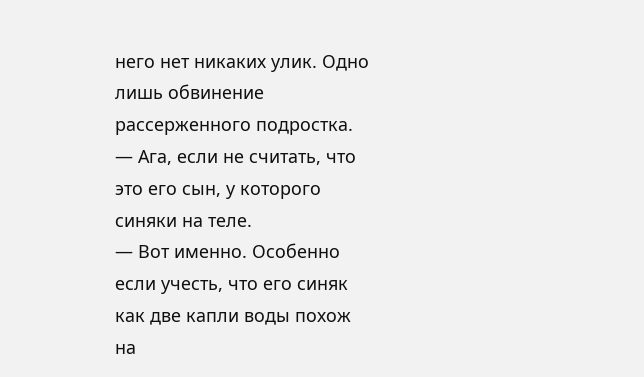него нет никаких улик. Одно лишь обвинение рассерженного подростка.
— Ага, если не считать, что это его сын, у которого синяки на теле.
— Вот именно. Особенно если учесть, что его синяк как две капли воды похож на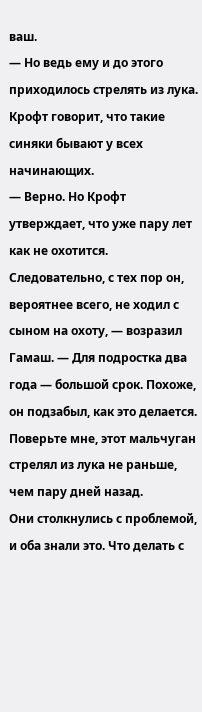ваш.
— Но ведь ему и до этого приходилось стрелять из лука. Крофт говорит, что такие синяки бывают у всех начинающих.
— Верно. Но Крофт утверждает, что уже пару лет как не охотится. Следовательно, с тех пор он, вероятнее всего, не ходил с сыном на охоту, — возразил Гамаш. — Для подростка два года — большой срок. Похоже, он подзабыл, как это делается. Поверьте мне, этот мальчуган стрелял из лука не раньше, чем пару дней назад.
Они столкнулись с проблемой, и оба знали это. Что делать с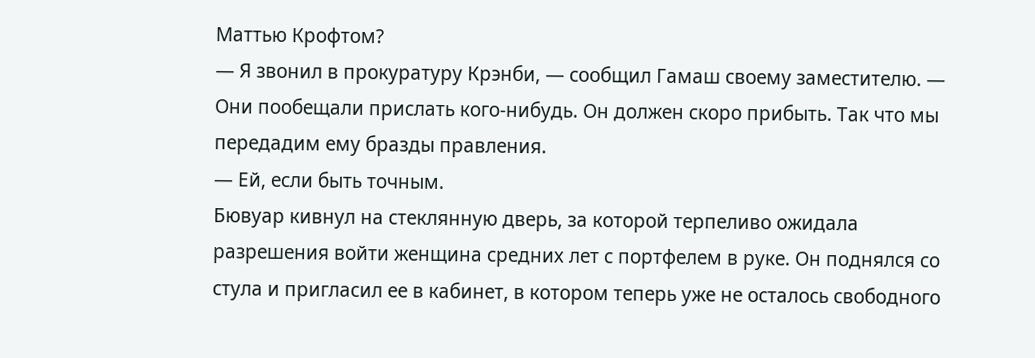Маттью Крофтом?
— Я звонил в прокуратуру Крэнби, — сообщил Гамаш своему заместителю. — Они пообещали прислать кого-нибудь. Он должен скоро прибыть. Так что мы передадим ему бразды правления.
— Ей, если быть точным.
Бювуар кивнул на стеклянную дверь, за которой терпеливо ожидала разрешения войти женщина средних лет с портфелем в руке. Он поднялся со стула и пригласил ее в кабинет, в котором теперь уже не осталось свободного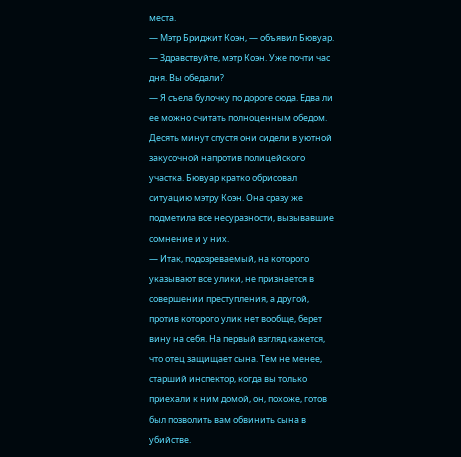места.
— Мэтр Бриджит Коэн, — объявил Бювуар.
— Здравствуйте, мэтр Коэн. Уже почти час дня. Вы обедали?
— Я съела булочку по дороге сюда. Едва ли ее можно считать полноценным обедом.
Десять минут спустя они сидели в уютной закусочной напротив полицейского участка. Бювуар кратко обрисовал ситуацию мэтру Коэн. Она сразу же подметила все несуразности, вызывавшие сомнение и у них.
— Итак, подозреваемый, на которого указывают все улики, не признается в совершении преступления, а другой, против которого улик нет вообще, берет вину на себя. На первый взгляд кажется, что отец защищает сына. Тем не менее, старший инспектор, когда вы только приехали к ним домой, он, похоже, готов был позволить вам обвинить сына в убийстве.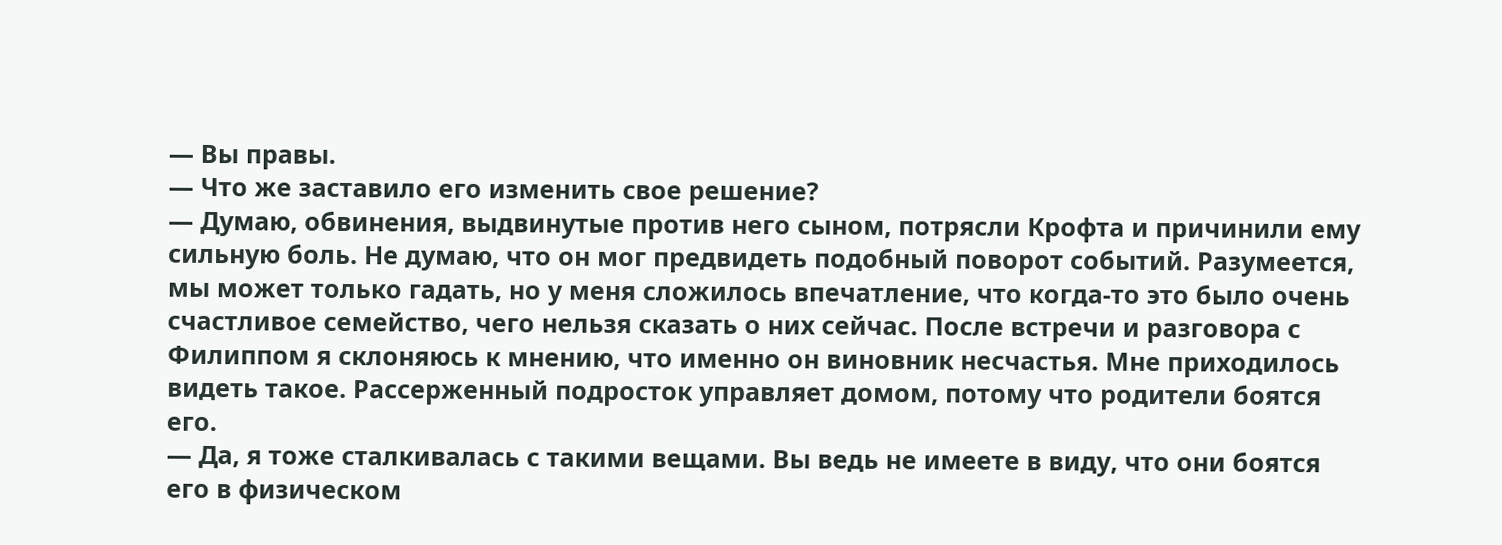— Вы правы.
— Что же заставило его изменить свое решение?
— Думаю, обвинения, выдвинутые против него сыном, потрясли Крофта и причинили ему сильную боль. Не думаю, что он мог предвидеть подобный поворот событий. Разумеется, мы может только гадать, но у меня сложилось впечатление, что когда-то это было очень счастливое семейство, чего нельзя сказать о них сейчас. После встречи и разговора с Филиппом я склоняюсь к мнению, что именно он виновник несчастья. Мне приходилось видеть такое. Рассерженный подросток управляет домом, потому что родители боятся его.
— Да, я тоже сталкивалась с такими вещами. Вы ведь не имеете в виду, что они боятся его в физическом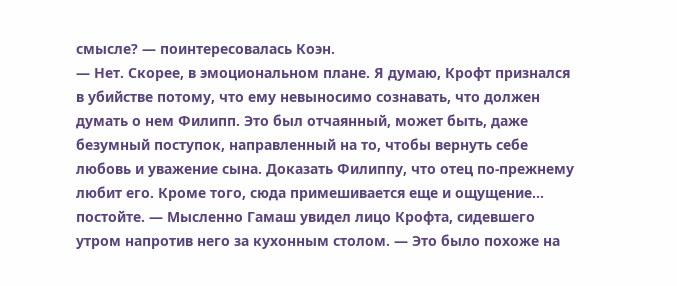смысле? — поинтересовалась Коэн.
— Нет. Скорее, в эмоциональном плане. Я думаю, Крофт признался в убийстве потому, что ему невыносимо сознавать, что должен думать о нем Филипп. Это был отчаянный, может быть, даже безумный поступок, направленный на то, чтобы вернуть себе любовь и уважение сына. Доказать Филиппу, что отец по-прежнему любит его. Кроме того, сюда примешивается еще и ощущение… постойте. — Мысленно Гамаш увидел лицо Крофта, сидевшего утром напротив него за кухонным столом. — Это было похоже на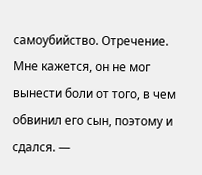самоубийство. Отречение. Мне кажется, он не мог вынести боли от того, в чем обвинил его сын, поэтому и сдался. —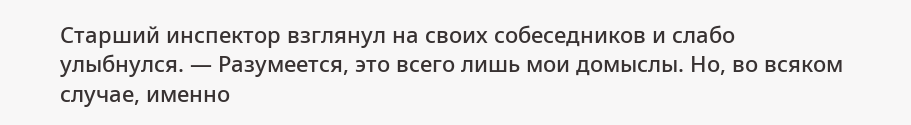Старший инспектор взглянул на своих собеседников и слабо улыбнулся. — Разумеется, это всего лишь мои домыслы. Но, во всяком случае, именно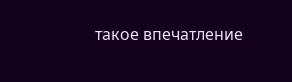такое впечатление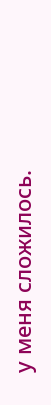у меня сложилось.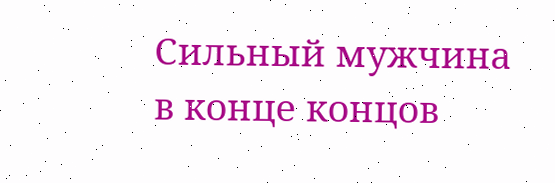Сильный мужчина в конце концов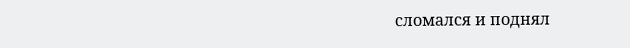сломался и поднял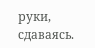руки, сдаваясь.